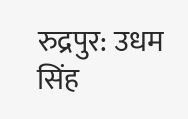रुद्रपुर: उधम सिंह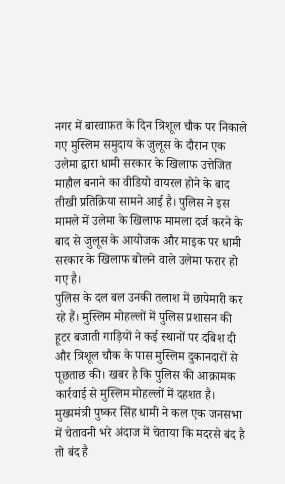नगर में बारवाफ़त के दिन त्रिशूल चौक पर निकाले गए मुस्लिम समुदाय के जुलूस के दौरान एक उलेमा द्वारा धामी सरकार के खिलाफ उत्तेजित माहौल बनाने का वीडियो वायरल होने के बाद तीखी प्रतिक्रिया सामने आई है। पुलिस ने इस मामले में उलेमा के खिलाफ मामला दर्ज करने के बाद से जुलूस के आयोजक और माइक पर धामी सरकार के खिलाफ बोलने वाले उलेमा फरार हो गए है।
पुलिस के दल बल उनकी तलाश में छापेमारी कर रहे हैं। मुस्लिम मोहल्लों में पुलिस प्रशासन की हूटर बजाती गाड़ियों ने कई स्थानों पर दबिश दी और त्रिशूल चौक के पास मुस्लिम दुकानदारों से पूछताछ की। खबर है कि पुलिस की आक्रामक कार्रवाई से मुस्लिम मोहल्लों में दहशत है। मुख्यमंत्री पुष्कर सिंह धामी ने कल एक जनसभा में चेतावनी भरे अंदाज में चेताया कि मदरसे बंद है तो बंद है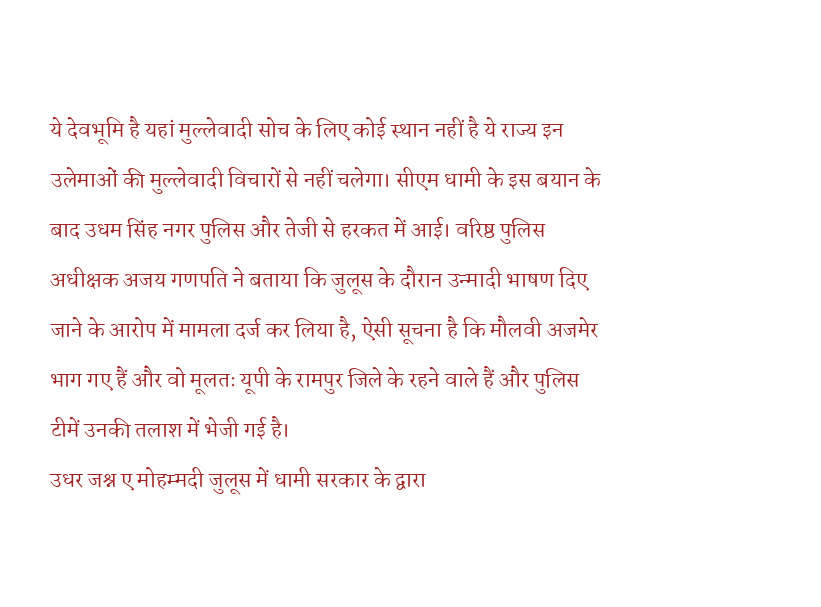ये देवभूमि है यहां मुल्लेवादी सोच के लिए कोई स्थान नहीं है ये राज्य इन उलेमाओं की मुल्लेवादी विचारों से नहीं चलेगा। सीएम धामी के इस बयान के बाद उधम सिंह नगर पुलिस और तेजी से हरकत में आई। वरिष्ठ पुलिस अधीक्षक अजय गणपति ने बताया कि जुलूस के दौरान उन्मादी भाषण दिए जाने के आरोप में मामला दर्ज कर लिया है, ऐसी सूचना है कि मौलवी अजमेर भाग गए हैं और वो मूलतः यूपी के रामपुर जिले के रहने वाले हैं और पुलिस टीमें उनकी तलाश में भेजी गई है।
उधर जश्न ए मोहम्मदी जुलूस में धामी सरकार के द्वारा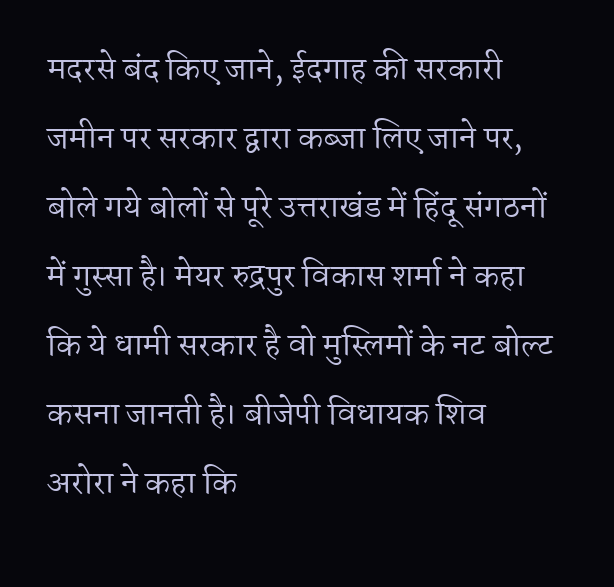मदरसे बंद किए जाने, ईदगाह की सरकारी जमीन पर सरकार द्वारा कब्जा लिए जाने पर, बोले गये बोलों से पूरे उत्तराखंड में हिंदू संगठनों में गुस्सा है। मेयर रुद्रपुर विकास शर्मा ने कहा कि ये धामी सरकार है वो मुस्लिमों के नट बोल्ट कसना जानती है। बीजेपी विधायक शिव अरोरा ने कहा कि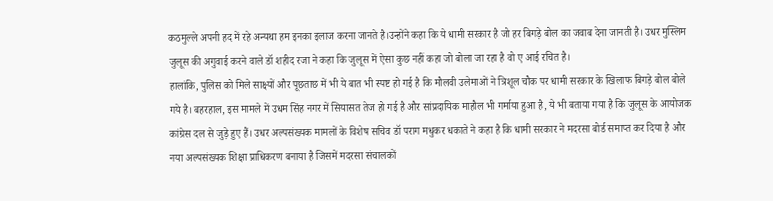कठमुल्ले अपनी हद में रहे अन्यथा हम इनका इलाज करना जानते है।उन्होंने कहा कि ये धामी सरकार है जो हर बिगड़े बोल का जवाब देना जानती है। उधर मुस्लिम जुलूस की अगुवाई करने वाले डॉ शहीद रजा ने कहा कि जुलूस में ऐसा कुछ नहीं कहा जो बोला जा रहा है वो ए आई रचित है।
हालांकि, पुलिस को मिले साक्ष्यों और पूछताछ में भी ये बात भी स्पष्ट हो गई है कि मौलवी उलेमाओं ने त्रिशूल चौक पर धामी सरकार के खिलाफ बिगड़े बोल बोले गये है। बहरहाल, इस मामले में उधम सिंह नगर में सियासत तेज हो गई है और सांप्रदायिक माहौल भी गर्माया हुआ है, ये भी बताया गया है कि जुलूस के आयोजक कांग्रेस दल से जुड़े हुए हैं। उधर अल्पसंख्यक मामलों के विशेष सचिव डॉ पराग मधुकर धकाते ने कहा है कि धामी सरकार ने मदरसा बोर्ड समाप्त कर दिया है और नया अल्पसंख्यक शिक्षा प्राधिकरण बनाया है जिसमें मदरसा संचालकों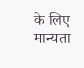के लिए मान्यता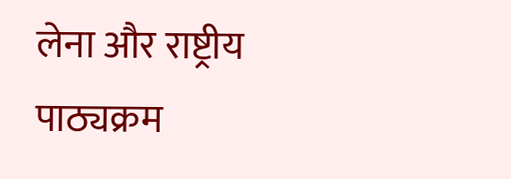लेना और राष्ट्रीय पाठ्यक्रम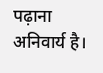पढ़ाना अनिवार्य है।